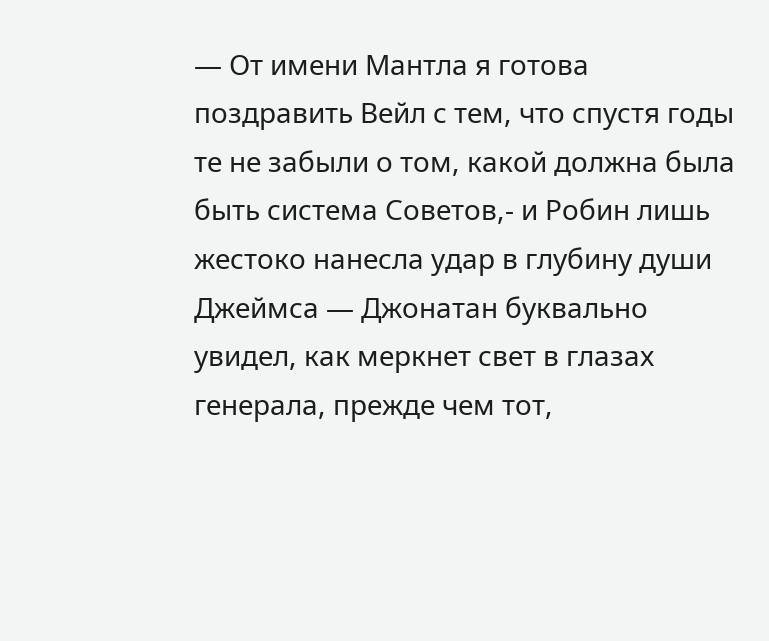— От имени Мантла я готова поздравить Вейл с тем, что спустя годы те не забыли о том, какой должна была быть система Советов,- и Робин лишь жестоко нанесла удар в глубину души Джеймса — Джонатан буквально увидел, как меркнет свет в глазах генерала, прежде чем тот,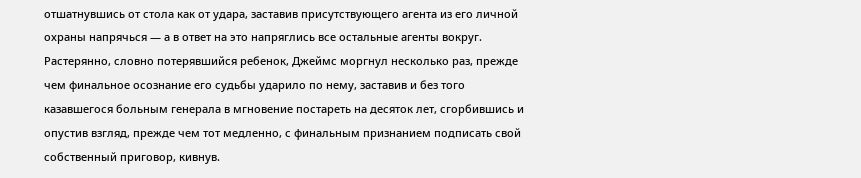отшатнувшись от стола как от удара, заставив присутствующего агента из его личной охраны напрячься — а в ответ на это напряглись все остальные агенты вокруг.
Растерянно, словно потерявшийся ребенок, Джеймс моргнул несколько раз, прежде чем финальное осознание его судьбы ударило по нему, заставив и без того казавшегося больным генерала в мгновение постареть на десяток лет, сгорбившись и опустив взгляд, прежде чем тот медленно, с финальным признанием подписать свой собственный приговор, кивнув.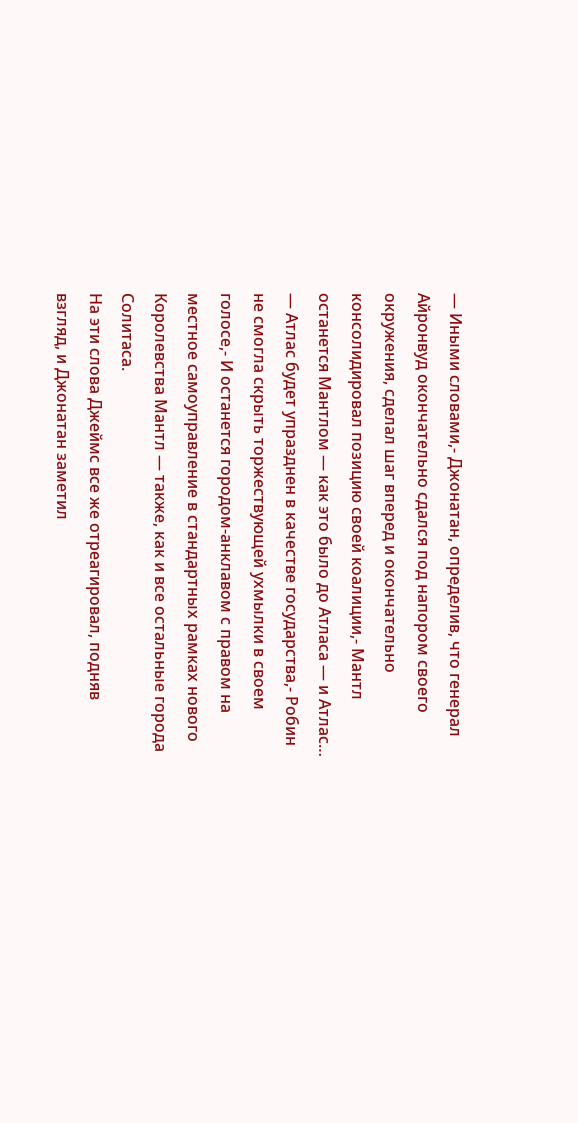— Иными словами,- Джонатан, определив, что генерал Айронвуд окончательно сдался под напором своего окружения, сделал шаг вперед и окончательно консолидировал позицию своей коалиции,- Мантл останется Мантлом — как это было до Атласа — и Атлас…
— Атлас будет упразднен в качестве государства,- Робин не смогла скрыть торжествующей ухмылки в своем голосе,- И останется городом-анклавом с правом на местное самоуправление в стандартных рамках нового Королевства Мантл — также, как и все остальные города Солитаса.
На эти слова Джеймс все же отреагировал, подняв взгляд, и Джонатан заметил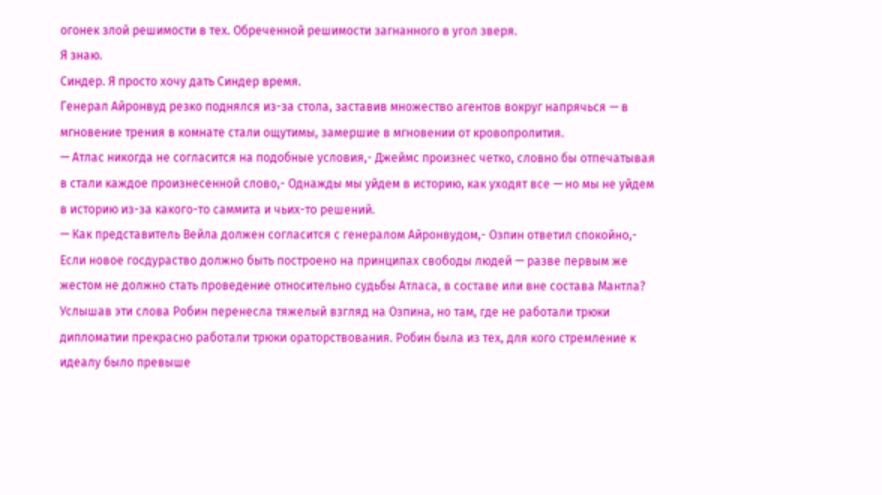огонек злой решимости в тех. Обреченной решимости загнанного в угол зверя.
Я знаю.
Синдер. Я просто хочу дать Синдер время.
Генерал Айронвуд резко поднялся из-за стола, заставив множество агентов вокруг напрячься — в мгновение трения в комнате стали ощутимы, замершие в мгновении от кровопролития.
— Атлас никогда не согласится на подобные условия,- Джеймс произнес четко, словно бы отпечатывая в стали каждое произнесенной слово,- Однажды мы уйдем в историю, как уходят все — но мы не уйдем в историю из-за какого-то саммита и чьих-то решений.
— Как представитель Вейла должен согласится с генералом Айронвудом,- Озпин ответил спокойно,- Если новое госдураство должно быть построено на принципах свободы людей — разве первым же жестом не должно стать проведение относительно судьбы Атласа, в составе или вне состава Мантла?
Услышав эти слова Робин перенесла тяжелый взгляд на Озпина, но там, где не работали трюки дипломатии прекрасно работали трюки ораторствования. Робин была из тех, для кого стремление к идеалу было превыше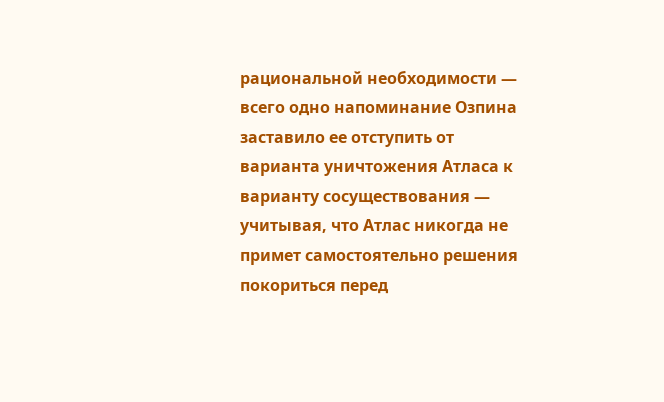рациональной необходимости — всего одно напоминание Озпина заставило ее отступить от варианта уничтожения Атласа к варианту сосуществования — учитывая, что Атлас никогда не примет самостоятельно решения покориться перед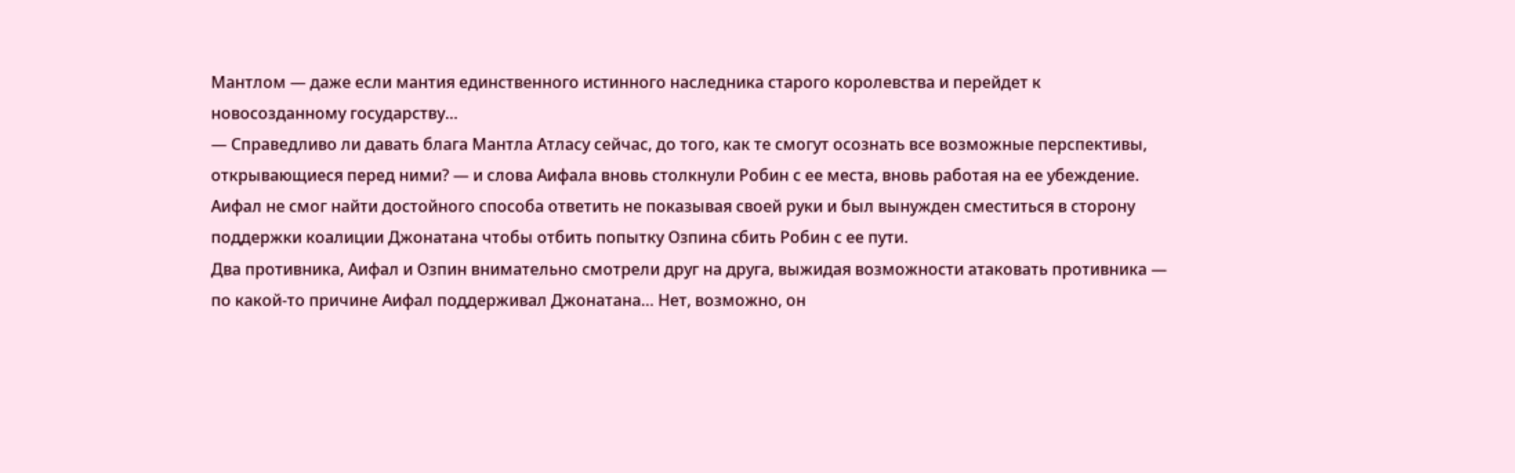Мантлом — даже если мантия единственного истинного наследника старого королевства и перейдет к новосозданному государству…
— Справедливо ли давать блага Мантла Атласу сейчас, до того, как те смогут осознать все возможные перспективы, открывающиеся перед ними? — и слова Аифала вновь столкнули Робин с ее места, вновь работая на ее убеждение.
Аифал не смог найти достойного способа ответить не показывая своей руки и был вынужден сместиться в сторону поддержки коалиции Джонатана чтобы отбить попытку Озпина сбить Робин с ее пути.
Два противника, Аифал и Озпин внимательно смотрели друг на друга, выжидая возможности атаковать противника — по какой-то причине Аифал поддерживал Джонатана… Нет, возможно, он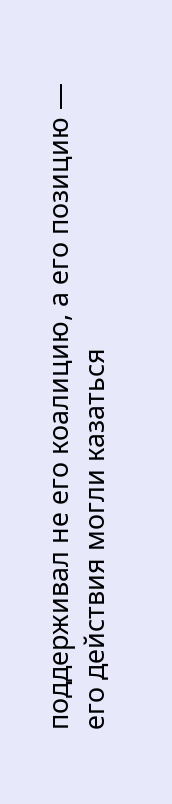поддерживал не его коалицию, а его позицию — его действия могли казаться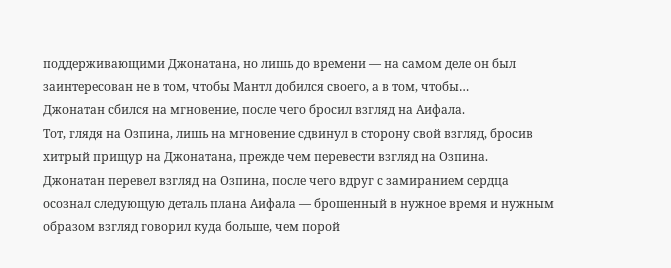поддерживающими Джонатана, но лишь до времени — на самом деле он был заинтересован не в том, чтобы Мантл добился своего, а в том, чтобы…
Джонатан сбился на мгновение, после чего бросил взгляд на Аифала.
Тот, глядя на Озпина, лишь на мгновение сдвинул в сторону свой взгляд, бросив хитрый прищур на Джонатана, прежде чем перевести взгляд на Озпина.
Джонатан перевел взгляд на Озпина, после чего вдруг с замиранием сердца осознал следующую деталь плана Аифала — брошенный в нужное время и нужным образом взгляд говорил куда больше, чем порой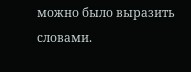можно было выразить словами.